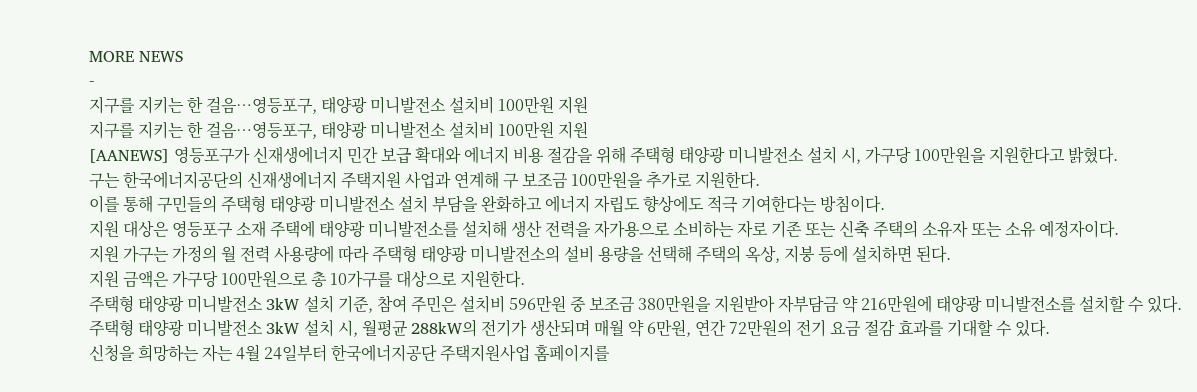MORE NEWS
-
지구를 지키는 한 걸음…영등포구, 태양광 미니발전소 설치비 100만원 지원
지구를 지키는 한 걸음…영등포구, 태양광 미니발전소 설치비 100만원 지원
[AANEWS] 영등포구가 신재생에너지 민간 보급 확대와 에너지 비용 절감을 위해 주택형 태양광 미니발전소 설치 시, 가구당 100만원을 지원한다고 밝혔다.
구는 한국에너지공단의 신재생에너지 주택지원 사업과 연계해 구 보조금 100만원을 추가로 지원한다.
이를 통해 구민들의 주택형 태양광 미니발전소 설치 부담을 완화하고 에너지 자립도 향상에도 적극 기여한다는 방침이다.
지원 대상은 영등포구 소재 주택에 태양광 미니발전소를 설치해 생산 전력을 자가용으로 소비하는 자로 기존 또는 신축 주택의 소유자 또는 소유 예정자이다.
지원 가구는 가정의 월 전력 사용량에 따라 주택형 태양광 미니발전소의 설비 용량을 선택해 주택의 옥상, 지붕 등에 설치하면 된다.
지원 금액은 가구당 100만원으로 총 10가구를 대상으로 지원한다.
주택형 태양광 미니발전소 3kW 설치 기준, 참여 주민은 설치비 596만원 중 보조금 380만원을 지원받아 자부담금 약 216만원에 태양광 미니발전소를 설치할 수 있다.
주택형 태양광 미니발전소 3kW 설치 시, 월평균 288kW의 전기가 생산되며 매월 약 6만원, 연간 72만원의 전기 요금 절감 효과를 기대할 수 있다.
신청을 희망하는 자는 4월 24일부터 한국에너지공단 주택지원사업 홈페이지를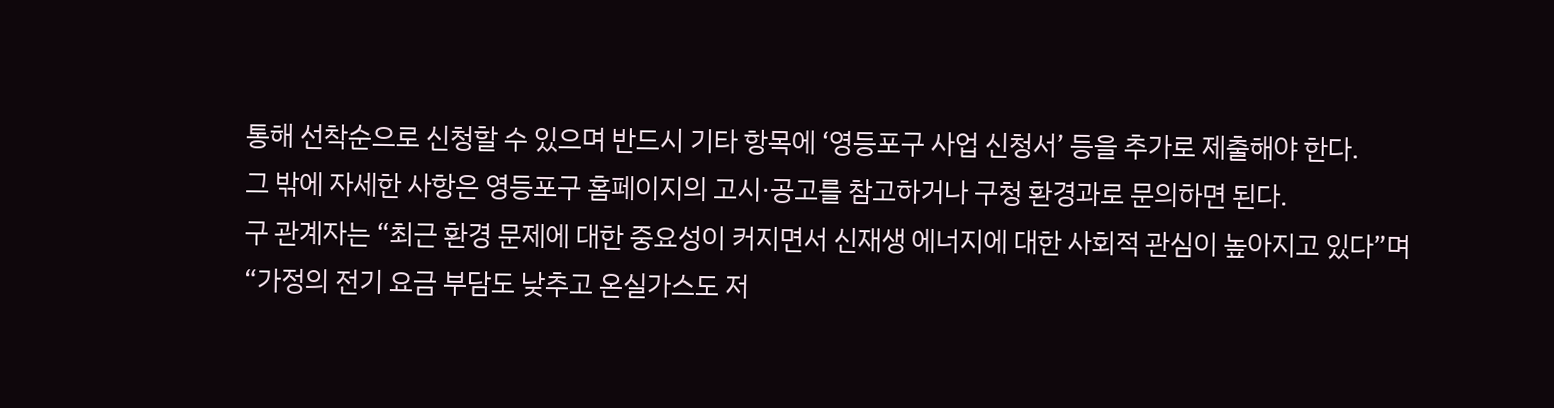통해 선착순으로 신청할 수 있으며 반드시 기타 항목에 ‘영등포구 사업 신청서’ 등을 추가로 제출해야 한다.
그 밖에 자세한 사항은 영등포구 홈페이지의 고시·공고를 참고하거나 구청 환경과로 문의하면 된다.
구 관계자는 “최근 환경 문제에 대한 중요성이 커지면서 신재생 에너지에 대한 사회적 관심이 높아지고 있다”며 “가정의 전기 요금 부담도 낮추고 온실가스도 저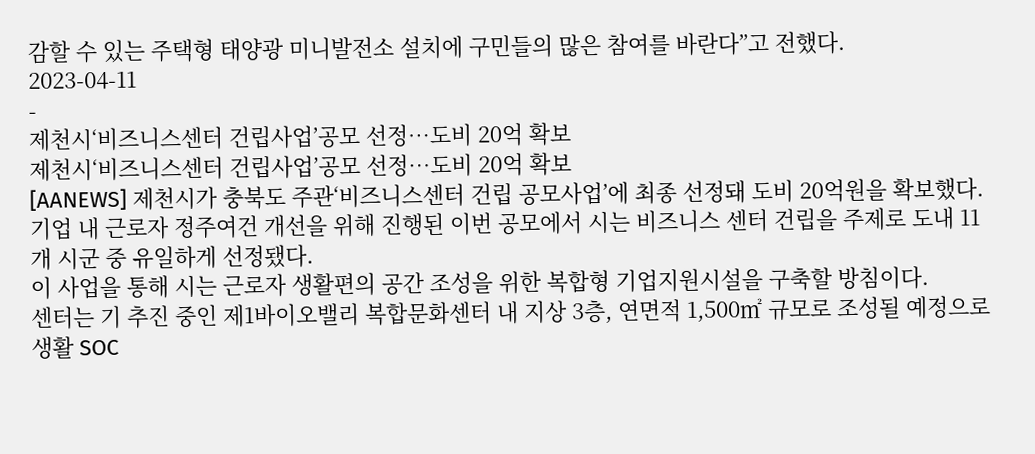감할 수 있는 주택형 태양광 미니발전소 설치에 구민들의 많은 참여를 바란다”고 전했다.
2023-04-11
-
제천시‘비즈니스센터 건립사업’공모 선정…도비 20억 확보
제천시‘비즈니스센터 건립사업’공모 선정…도비 20억 확보
[AANEWS] 제천시가 충북도 주관‘비즈니스센터 건립 공모사업’에 최종 선정돼 도비 20억원을 확보했다.
기업 내 근로자 정주여건 개선을 위해 진행된 이번 공모에서 시는 비즈니스 센터 건립을 주제로 도내 11개 시군 중 유일하게 선정됐다.
이 사업을 통해 시는 근로자 생활편의 공간 조성을 위한 복합형 기업지원시설을 구축할 방침이다.
센터는 기 추진 중인 제1바이오밸리 복합문화센터 내 지상 3층, 연면적 1,500㎡ 규모로 조성될 예정으로 생활 SOC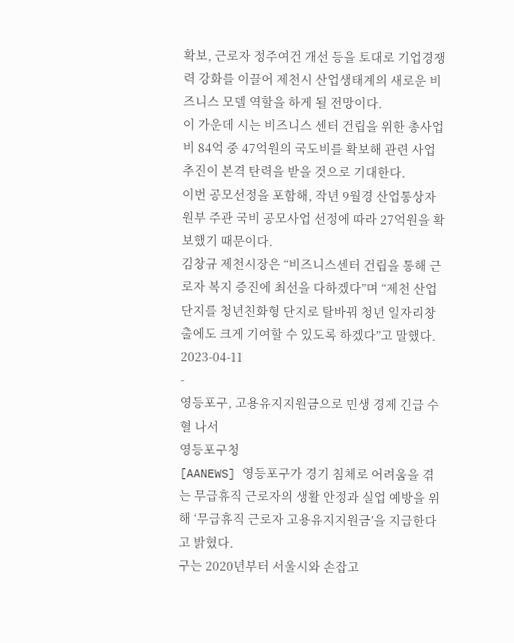확보, 근로자 정주여건 개선 등을 토대로 기업경쟁력 강화를 이끌어 제천시 산업생태계의 새로운 비즈니스 모델 역할을 하게 될 전망이다.
이 가운데 시는 비즈니스 센터 건립을 위한 총사업비 84억 중 47억원의 국도비를 확보해 관련 사업 추진이 본격 탄력을 받을 것으로 기대한다.
이번 공모선정을 포함해, 작년 9월경 산업통상자원부 주관 국비 공모사업 선정에 따라 27억원을 확보했기 때문이다.
김창규 제천시장은 “비즈니스센터 건립을 통해 근로자 복지 증진에 최선을 다하겠다”며 “제천 산업단지를 청년친화형 단지로 탈바꿔 청년 일자리창출에도 크게 기여할 수 있도록 하겠다”고 말했다.
2023-04-11
-
영등포구, 고용유지지원금으로 민생 경제 긴급 수혈 나서
영등포구청
[AANEWS] 영등포구가 경기 침체로 어려움을 겪는 무급휴직 근로자의 생활 안정과 실업 예방을 위해 ‘무급휴직 근로자 고용유지지원금’을 지급한다고 밝혔다.
구는 2020년부터 서울시와 손잡고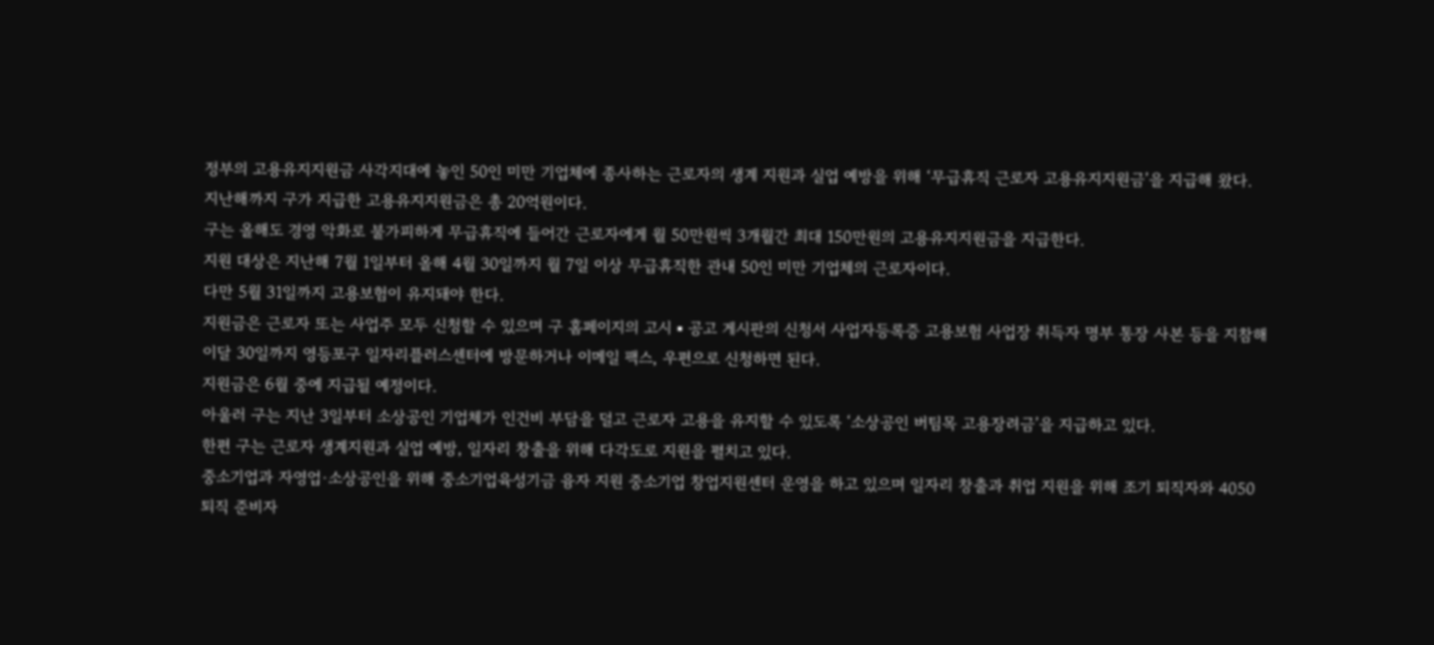정부의 고용유지지원금 사각지대에 놓인 50인 미만 기업체에 종사하는 근로자의 생계 지원과 실업 예방을 위해 ‘무급휴직 근로자 고용유지지원금’을 지급해 왔다.
지난해까지 구가 지급한 고용유지지원금은 총 20억원이다.
구는 올해도 경영 악화로 불가피하게 무급휴직에 들어간 근로자에게 월 50만원씩 3개월간 최대 150만원의 고용유지지원금을 지급한다.
지원 대상은 지난해 7월 1일부터 올해 4월 30일까지 월 7일 이상 무급휴직한 관내 50인 미만 기업체의 근로자이다.
다만 5월 31일까지 고용보험이 유지돼야 한다.
지원금은 근로자 또는 사업주 모두 신청할 수 있으며 구 홈페이지의 고시▪공고 게시판의 신청서 사업자등록증 고용보험 사업장 취득자 명부 통장 사본 등을 지참해 이달 30일까지 영등포구 일자리플러스센터에 방문하거나 이메일 팩스, 우편으로 신청하면 된다.
지원금은 6월 중에 지급될 예정이다.
아울러 구는 지난 3일부터 소상공인 기업체가 인건비 부담을 덜고 근로자 고용을 유지할 수 있도록 ‘소상공인 버팀목 고용장려금’을 지급하고 있다.
한편 구는 근로자 생계지원과 실업 예방, 일자리 창출을 위해 다각도로 지원을 펼치고 있다.
중소기업과 자영업·소상공인을 위해 중소기업육성기금 융자 지원 중소기업 창업지원센터 운영을 하고 있으며 일자리 창출과 취업 지원을 위해 조기 퇴직자와 4050 퇴직 준비자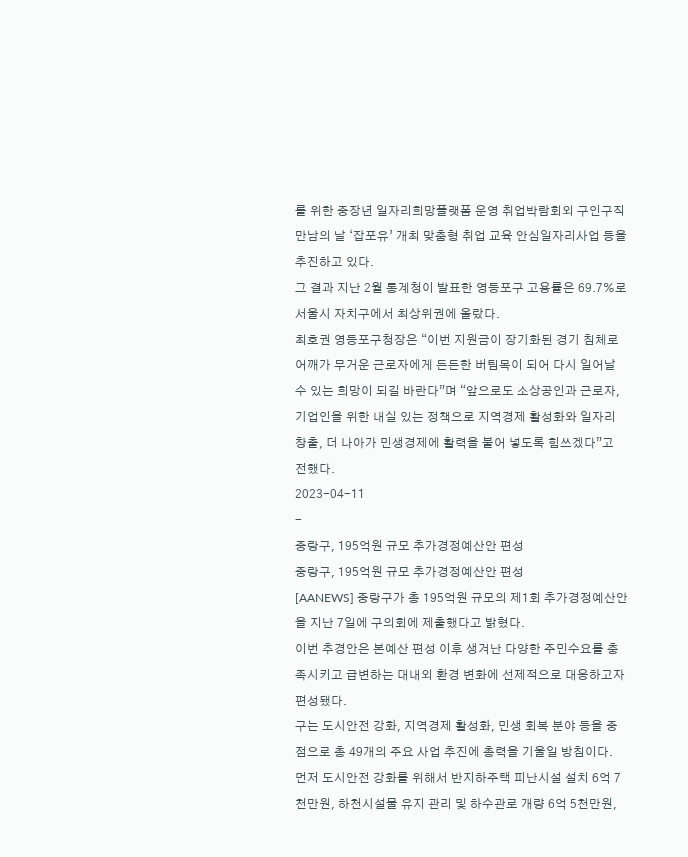를 위한 중장년 일자리희망플랫폼 운영 취업박람회외 구인구직 만남의 날 ‘잡포유’ 개최 맞춤형 취업 교육 안심일자리사업 등을 추진하고 있다.
그 결과 지난 2월 통계청이 발표한 영등포구 고용률은 69.7%로 서울시 자치구에서 최상위권에 올랐다.
최호권 영등포구청장은 “이번 지원금이 장기화된 경기 침체로 어깨가 무거운 근로자에게 든든한 버팀목이 되어 다시 일어날 수 있는 희망이 되길 바란다”며 “앞으로도 소상공인과 근로자, 기업인을 위한 내실 있는 정책으로 지역경제 활성화와 일자리 창출, 더 나아가 민생경제에 활력을 불어 넣도록 힘쓰겠다”고 전했다.
2023-04-11
-
중랑구, 195억원 규모 추가경정예산안 편성
중랑구, 195억원 규모 추가경정예산안 편성
[AANEWS] 중랑구가 총 195억원 규모의 제1회 추가경정예산안을 지난 7일에 구의회에 제출했다고 밝혔다.
이번 추경안은 본예산 편성 이후 생겨난 다양한 주민수요를 충족시키고 급변하는 대내외 환경 변화에 선제적으로 대응하고자 편성됐다.
구는 도시안전 강화, 지역경제 활성화, 민생 회복 분야 등을 중점으로 총 49개의 주요 사업 추진에 총력을 기울일 방침이다.
먼저 도시안전 강화를 위해서 반지하주택 피난시설 설치 6억 7천만원, 하천시설물 유지 관리 및 하수관로 개량 6억 5천만원,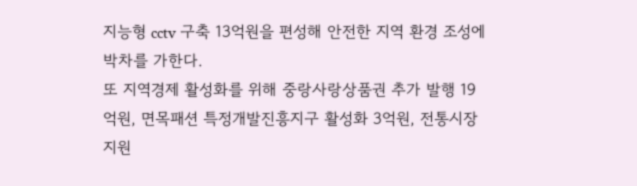지능형 cctv 구축 13억원을 편성해 안전한 지역 환경 조성에 박차를 가한다.
또 지역경제 활성화를 위해 중랑사랑상품권 추가 발행 19억원, 면목패션 특정개발진흥지구 활성화 3억원, 전통시장 지원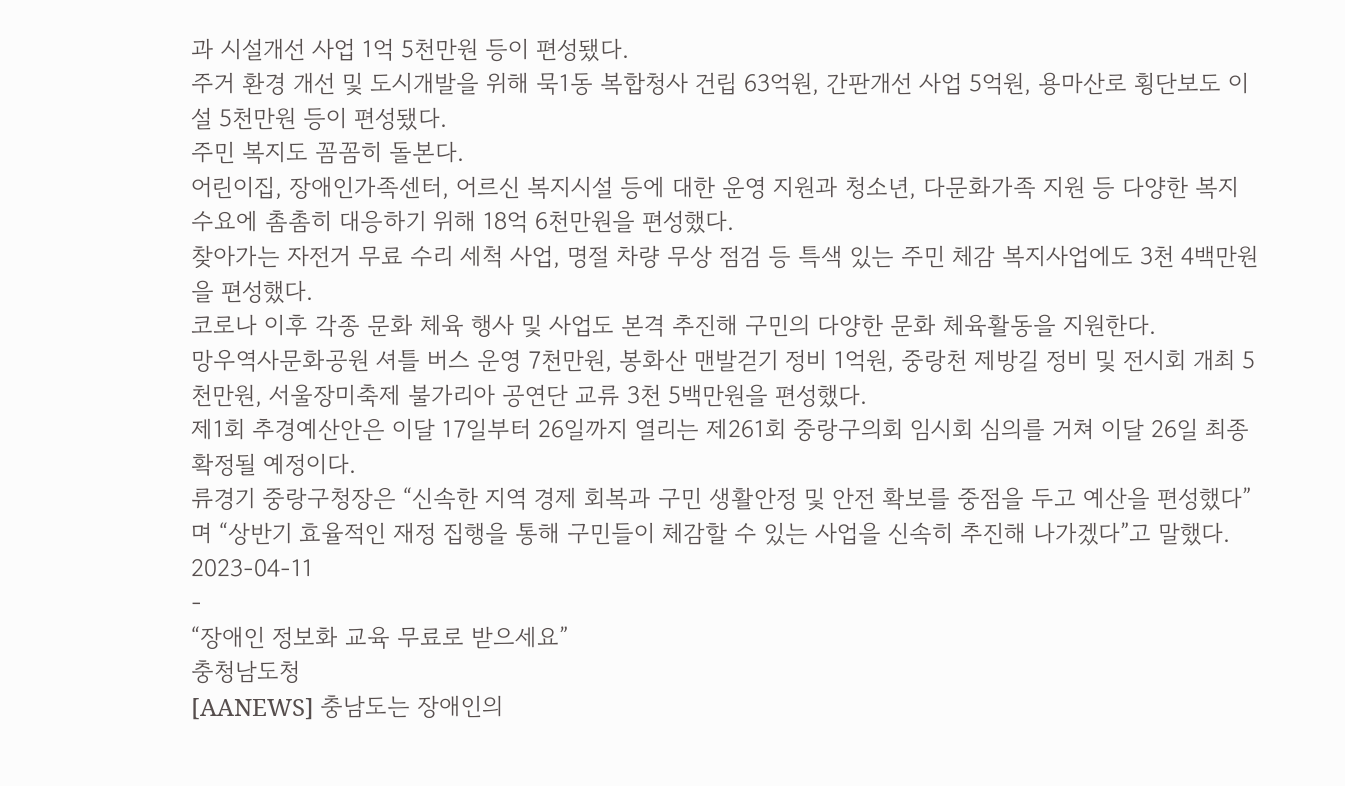과 시설개선 사업 1억 5천만원 등이 편성됐다.
주거 환경 개선 및 도시개발을 위해 묵1동 복합청사 건립 63억원, 간판개선 사업 5억원, 용마산로 횡단보도 이설 5천만원 등이 편성됐다.
주민 복지도 꼼꼼히 돌본다.
어린이집, 장애인가족센터, 어르신 복지시설 등에 대한 운영 지원과 청소년, 다문화가족 지원 등 다양한 복지 수요에 촘촘히 대응하기 위해 18억 6천만원을 편성했다.
찾아가는 자전거 무료 수리 세척 사업, 명절 차량 무상 점검 등 특색 있는 주민 체감 복지사업에도 3천 4백만원을 편성했다.
코로나 이후 각종 문화 체육 행사 및 사업도 본격 추진해 구민의 다양한 문화 체육활동을 지원한다.
망우역사문화공원 셔틀 버스 운영 7천만원, 봉화산 맨발걷기 정비 1억원, 중랑천 제방길 정비 및 전시회 개최 5천만원, 서울장미축제 불가리아 공연단 교류 3천 5백만원을 편성했다.
제1회 추경예산안은 이달 17일부터 26일까지 열리는 제261회 중랑구의회 임시회 심의를 거쳐 이달 26일 최종 확정될 예정이다.
류경기 중랑구청장은 “신속한 지역 경제 회복과 구민 생활안정 및 안전 확보를 중점을 두고 예산을 편성했다”며 “상반기 효율적인 재정 집행을 통해 구민들이 체감할 수 있는 사업을 신속히 추진해 나가겠다”고 말했다.
2023-04-11
-
“장애인 정보화 교육 무료로 받으세요”
충청남도청
[AANEWS] 충남도는 장애인의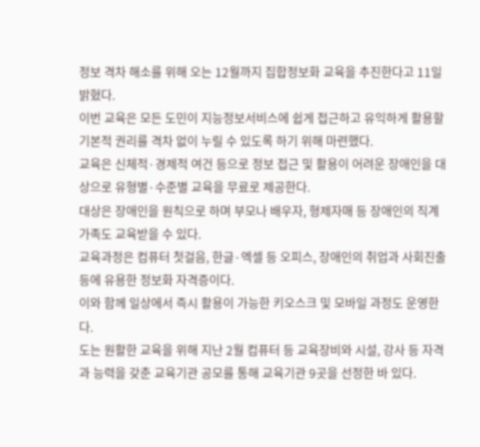정보 격차 해소를 위해 오는 12월까지 집합정보화 교육을 추진한다고 11일 밝혔다.
이번 교육은 모든 도민이 지능정보서비스에 쉽게 접근하고 유익하게 활용할 기본적 권리를 격차 없이 누릴 수 있도록 하기 위해 마련했다.
교육은 신체적·경제적 여건 등으로 정보 접근 및 활용이 어려운 장애인을 대상으로 유형별·수준별 교육을 무료로 제공한다.
대상은 장애인을 원칙으로 하며 부모나 배우자, 형제자매 등 장애인의 직계가족도 교육받을 수 있다.
교육과정은 컴퓨터 첫걸음, 한글·엑셀 등 오피스, 장애인의 취업과 사회진출 등에 유용한 정보화 자격증이다.
이와 함께 일상에서 즉시 활용이 가능한 키오스크 및 모바일 과정도 운영한다.
도는 원활한 교육을 위해 지난 2월 컴퓨터 등 교육장비와 시설, 강사 등 자격과 능력을 갖춘 교육기관 공모를 통해 교육기관 9곳을 선정한 바 있다.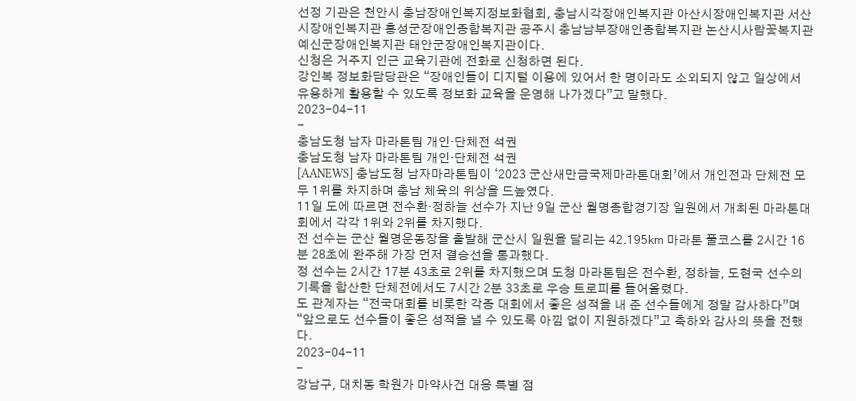선정 기관은 천안시 충남장애인복지정보화협회, 충남시각장애인복지관 아산시장애인복지관 서산시장애인복지관 홍성군장애인종합복지관 공주시 충남남부장애인종합복지관 논산시사람꽃복지관 예신군장애인복지관 태안군장애인복지관이다.
신청은 거주지 인근 교육기관에 전화로 신청하면 된다.
강인복 정보화담당관은 “장애인들이 디지털 이용에 있어서 한 명이라도 소외되지 않고 일상에서 유용하게 활용할 수 있도록 정보화 교육을 운영해 나가겠다”고 말했다.
2023-04-11
-
충남도청 남자 마라톤팀 개인·단체전 석권
충남도청 남자 마라톤팀 개인·단체전 석권
[AANEWS] 충남도청 남자마라톤팀이 ‘2023 군산새만금국제마라톤대회’에서 개인전과 단체전 모두 1위를 차지하며 충남 체육의 위상을 드높였다.
11일 도에 따르면 전수환·정하늘 선수가 지난 9일 군산 월명종합경기장 일원에서 개최된 마라톤대회에서 각각 1위와 2위를 차지했다.
전 선수는 군산 월명운동장을 출발해 군산시 일원을 달리는 42.195㎞ 마라톤 풀코스를 2시간 16분 28초에 완주해 가장 먼저 결승선을 통과했다.
정 선수는 2시간 17분 43초로 2위를 차지했으며 도청 마라톤팀은 전수환, 정하늘, 도현국 선수의 기록을 합산한 단체전에서도 7시간 2분 33초로 우승 트로피를 들어올렸다.
도 관계자는 “전국대회를 비롯한 각종 대회에서 좋은 성적을 내 준 선수들에게 정말 감사하다”며 “앞으로도 선수들이 좋은 성적을 낼 수 있도록 아낌 없이 지원하겠다”고 축하와 감사의 뜻을 전했다.
2023-04-11
-
강남구, 대치동 학원가 마약사건 대응 특별 점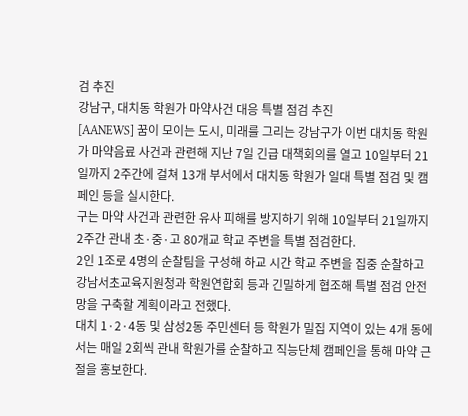검 추진
강남구, 대치동 학원가 마약사건 대응 특별 점검 추진
[AANEWS] 꿈이 모이는 도시, 미래를 그리는 강남구가 이번 대치동 학원가 마약음료 사건과 관련해 지난 7일 긴급 대책회의를 열고 10일부터 21일까지 2주간에 걸쳐 13개 부서에서 대치동 학원가 일대 특별 점검 및 캠페인 등을 실시한다.
구는 마약 사건과 관련한 유사 피해를 방지하기 위해 10일부터 21일까지 2주간 관내 초·중·고 80개교 학교 주변을 특별 점검한다.
2인 1조로 4명의 순찰팀을 구성해 하교 시간 학교 주변을 집중 순찰하고 강남서초교육지원청과 학원연합회 등과 긴밀하게 협조해 특별 점검 안전망을 구축할 계획이라고 전했다.
대치 1·2·4동 및 삼성2동 주민센터 등 학원가 밀집 지역이 있는 4개 동에서는 매일 2회씩 관내 학원가를 순찰하고 직능단체 캠페인을 통해 마약 근절을 홍보한다.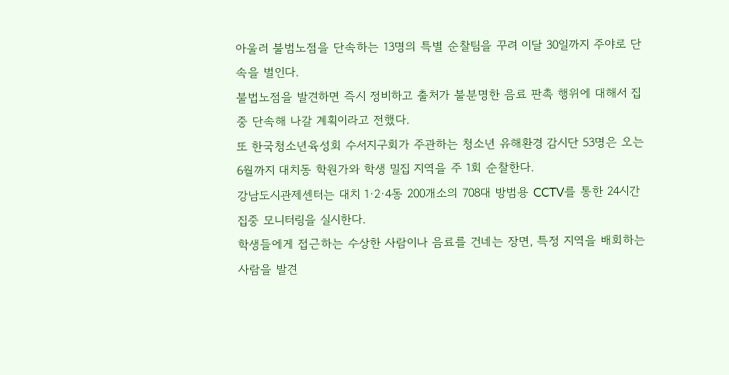아울러 불범노점을 단속하는 13명의 특별 순찰팀을 꾸려 이달 30일까지 주야로 단속을 벌인다.
불법노점을 발견하면 즉시 정비하고 출처가 불분명한 음료 판촉 행위에 대해서 집중 단속해 나갈 계획이라고 전했다.
또 한국청소년육성회 수서지구회가 주관하는 청소년 유해환경 감시단 53명은 오는 6월까지 대치동 학원가와 학생 밀집 지역을 주 1회 순찰한다.
강남도시관제센터는 대치 1·2·4동 200개소의 708대 방범용 CCTV를 통한 24시간 집중 모니터링을 실시한다.
학생들에게 접근하는 수상한 사람이나 음료를 건네는 장면, 특정 지역을 배회하는 사람을 발견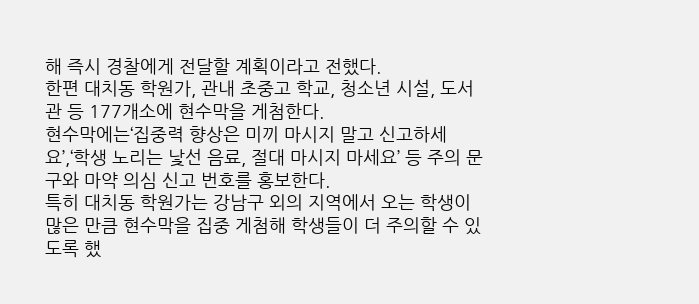해 즉시 경찰에게 전달할 계획이라고 전했다.
한편 대치동 학원가, 관내 초중고 학교, 청소년 시설, 도서관 등 177개소에 현수막을 게첨한다.
현수막에는‘집중력 향상은 미끼 마시지 말고 신고하세요’,‘학생 노리는 낯선 음료, 절대 마시지 마세요’ 등 주의 문구와 마약 의심 신고 번호를 홍보한다.
특히 대치동 학원가는 강남구 외의 지역에서 오는 학생이 많은 만큼 현수막을 집중 게첨해 학생들이 더 주의할 수 있도록 했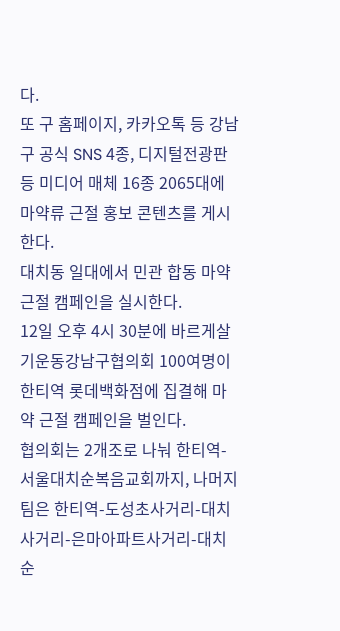다.
또 구 홈페이지, 카카오톡 등 강남구 공식 SNS 4종, 디지털전광판 등 미디어 매체 16종 2065대에 마약류 근절 홍보 콘텐츠를 게시한다.
대치동 일대에서 민관 합동 마약 근절 캠페인을 실시한다.
12일 오후 4시 30분에 바르게살기운동강남구협의회 100여명이 한티역 롯데백화점에 집결해 마약 근절 캠페인을 벌인다.
협의회는 2개조로 나눠 한티역-서울대치순복음교회까지, 나머지 팀은 한티역-도성초사거리-대치사거리-은마아파트사거리-대치순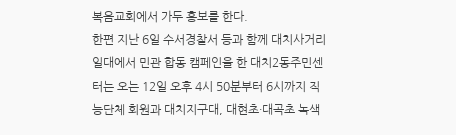복음교회에서 가두 홍보를 한다.
한편 지난 6일 수서경찰서 등과 함께 대치사거리 일대에서 민관 합동 캠페인을 한 대치2동주민센터는 오는 12일 오후 4시 50분부터 6시까지 직능단체 회원과 대치지구대, 대현초·대곡초 녹색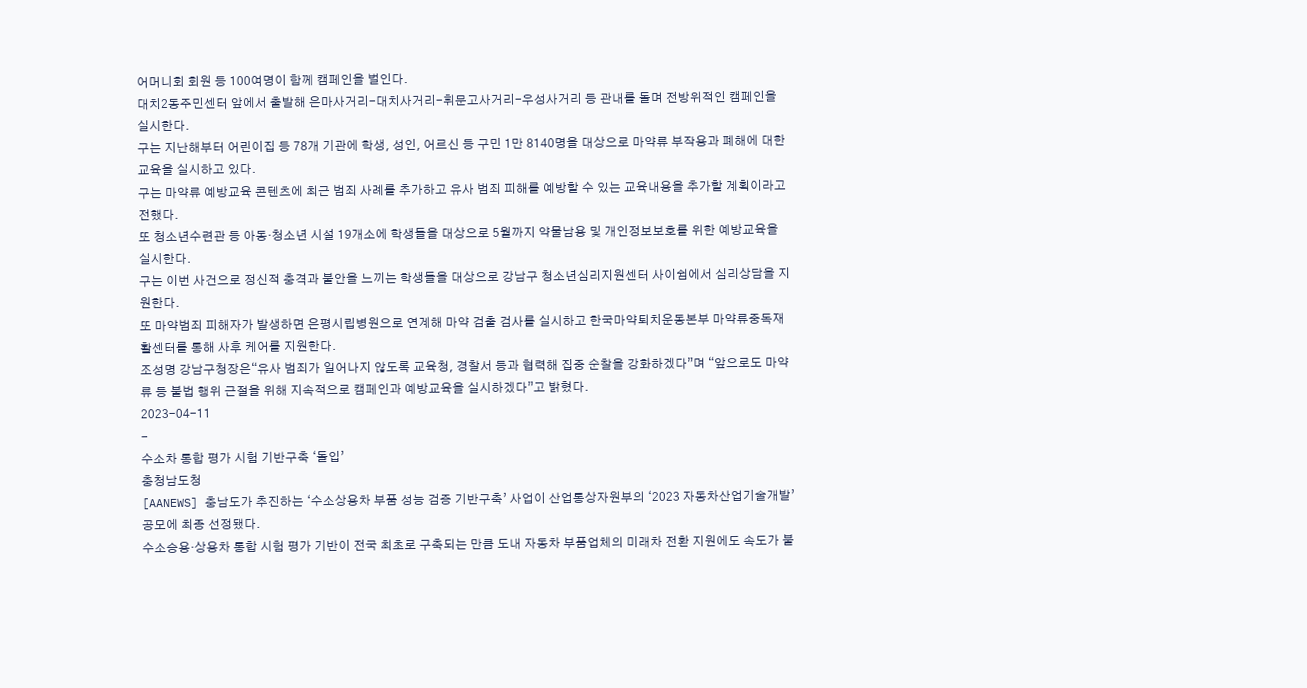어머니회 회원 등 100여명이 함께 캠페인을 벌인다.
대치2동주민센터 앞에서 출발해 은마사거리-대치사거리-휘문고사거리-우성사거리 등 관내를 돌며 전방위적인 캠페인을 실시한다.
구는 지난해부터 어린이집 등 78개 기관에 학생, 성인, 어르신 등 구민 1만 8140명을 대상으로 마약류 부작용과 폐해에 대한 교육을 실시하고 있다.
구는 마약류 예방교육 콘텐츠에 최근 범죄 사례를 추가하고 유사 범죄 피해를 예방할 수 있는 교육내용을 추가할 계획이라고 전했다.
또 청소년수련관 등 아동·청소년 시설 19개소에 학생들을 대상으로 5월까지 약물남용 및 개인정보보호를 위한 예방교육을 실시한다.
구는 이번 사건으로 정신적 충격과 불안을 느끼는 학생들을 대상으로 강남구 청소년심리지원센터 사이쉼에서 심리상담을 지원한다.
또 마약범죄 피해자가 발생하면 은평시립병원으로 연계해 마약 검출 검사를 실시하고 한국마약퇴치운동본부 마약류중독재활센터를 통해 사후 케어를 지원한다.
조성명 강남구청장은“유사 범죄가 일어나지 않도록 교육청, 경찰서 등과 협력해 집중 순찰을 강화하겠다”며 “앞으로도 마약류 등 불법 행위 근절을 위해 지속적으로 캠페인과 예방교육을 실시하겠다”고 밝혔다.
2023-04-11
-
수소차 통합 평가 시험 기반구축 ‘돌입’
충청남도청
[AANEWS] 충남도가 추진하는 ‘수소상용차 부품 성능 검증 기반구축’ 사업이 산업통상자원부의 ‘2023 자동차산업기술개발’ 공모에 최종 선정됐다.
수소승용·상용차 통합 시험 평가 기반이 전국 최초로 구축되는 만큼 도내 자동차 부품업체의 미래차 전환 지원에도 속도가 붙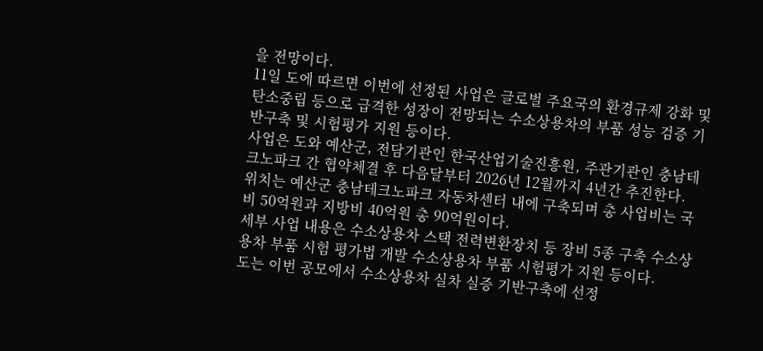을 전망이다.
11일 도에 따르면 이번에 선정된 사업은 글로벌 주요국의 환경규제 강화 및 탄소중립 등으로 급격한 성장이 전망되는 수소상용차의 부품 성능 검증 기반구축 및 시험평가 지원 등이다.
사업은 도와 예산군, 전담기관인 한국산업기술진흥원, 주관기관인 충남테크노파크 간 협약체결 후 다음달부터 2026년 12월까지 4년간 추진한다.
위치는 예산군 충남테크노파크 자동차센터 내에 구축되며 총 사업비는 국비 50억원과 지방비 40억원 총 90억원이다.
세부 사업 내용은 수소상용차 스택 전력변환장치 등 장비 5종 구축 수소상용차 부품 시험 평가법 개발 수소상용차 부품 시험평가 지원 등이다.
도는 이번 공모에서 수소상용차 실차 실증 기반구축에 선정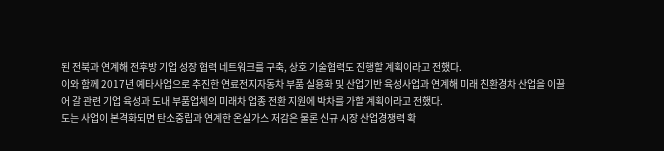된 전북과 연계해 전후방 기업 성장 협력 네트워크를 구축, 상호 기술협력도 진행할 계획이라고 전했다.
이와 함께 2017년 예타사업으로 추진한 연료전지자동차 부품 실용화 및 산업기반 육성사업과 연계해 미래 친환경차 산업을 이끌어 갈 관련 기업 육성과 도내 부품업체의 미래차 업종 전환 지원에 박차를 가할 계획이라고 전했다.
도는 사업이 본격화되면 탄소중립과 연계한 온실가스 저감은 물론 신규 시장 산업경쟁력 확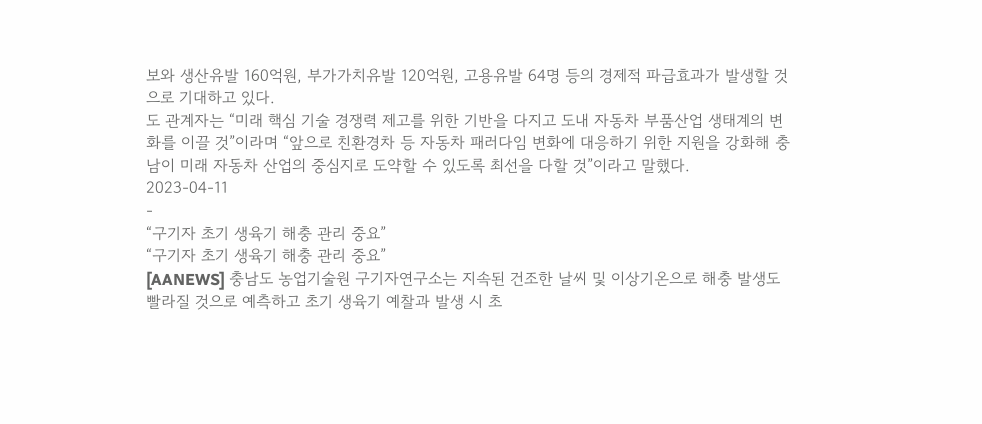보와 생산유발 160억원, 부가가치유발 120억원, 고용유발 64명 등의 경제적 파급효과가 발생할 것으로 기대하고 있다.
도 관계자는 “미래 핵심 기술 경쟁력 제고를 위한 기반을 다지고 도내 자동차 부품산업 생태계의 변화를 이끌 것”이라며 “앞으로 친환경차 등 자동차 패러다임 변화에 대응하기 위한 지원을 강화해 충남이 미래 자동차 산업의 중심지로 도약할 수 있도록 최선을 다할 것”이라고 말했다.
2023-04-11
-
“구기자 초기 생육기 해충 관리 중요”
“구기자 초기 생육기 해충 관리 중요”
[AANEWS] 충남도 농업기술원 구기자연구소는 지속된 건조한 날씨 및 이상기온으로 해충 발생도 빨라질 것으로 예측하고 초기 생육기 예찰과 발생 시 초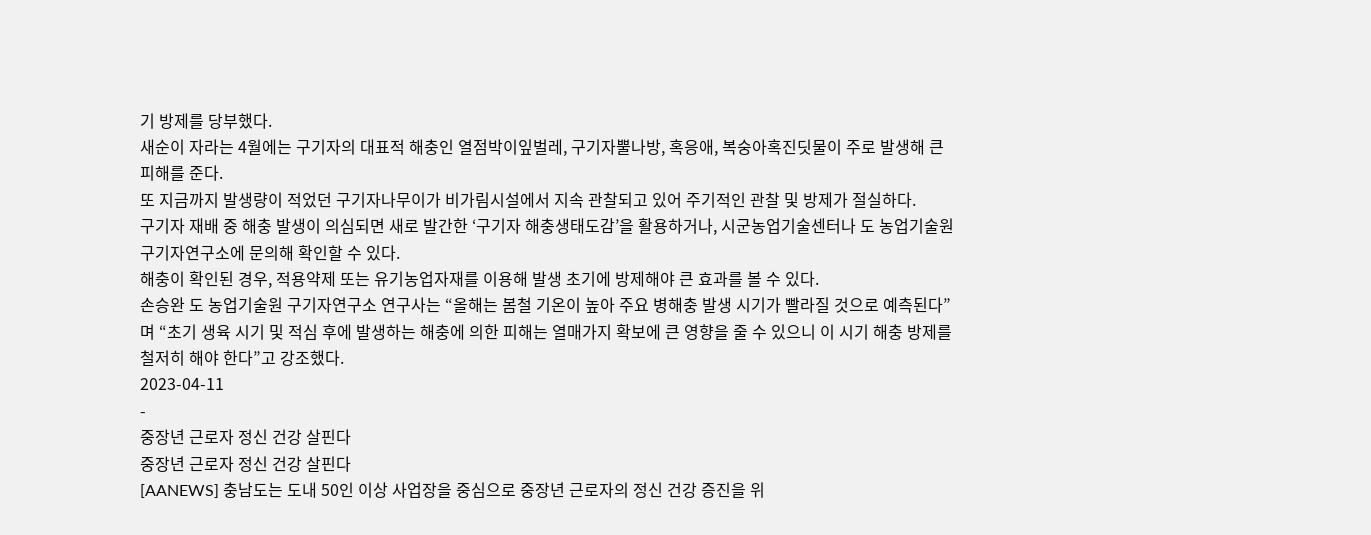기 방제를 당부했다.
새순이 자라는 4월에는 구기자의 대표적 해충인 열점박이잎벌레, 구기자뿔나방, 혹응애, 복숭아혹진딧물이 주로 발생해 큰 피해를 준다.
또 지금까지 발생량이 적었던 구기자나무이가 비가림시설에서 지속 관찰되고 있어 주기적인 관찰 및 방제가 절실하다.
구기자 재배 중 해충 발생이 의심되면 새로 발간한 ‘구기자 해충생태도감’을 활용하거나, 시군농업기술센터나 도 농업기술원 구기자연구소에 문의해 확인할 수 있다.
해충이 확인된 경우, 적용약제 또는 유기농업자재를 이용해 발생 초기에 방제해야 큰 효과를 볼 수 있다.
손승완 도 농업기술원 구기자연구소 연구사는 “올해는 봄철 기온이 높아 주요 병해충 발생 시기가 빨라질 것으로 예측된다”며 “초기 생육 시기 및 적심 후에 발생하는 해충에 의한 피해는 열매가지 확보에 큰 영향을 줄 수 있으니 이 시기 해충 방제를 철저히 해야 한다”고 강조했다.
2023-04-11
-
중장년 근로자 정신 건강 살핀다
중장년 근로자 정신 건강 살핀다
[AANEWS] 충남도는 도내 50인 이상 사업장을 중심으로 중장년 근로자의 정신 건강 증진을 위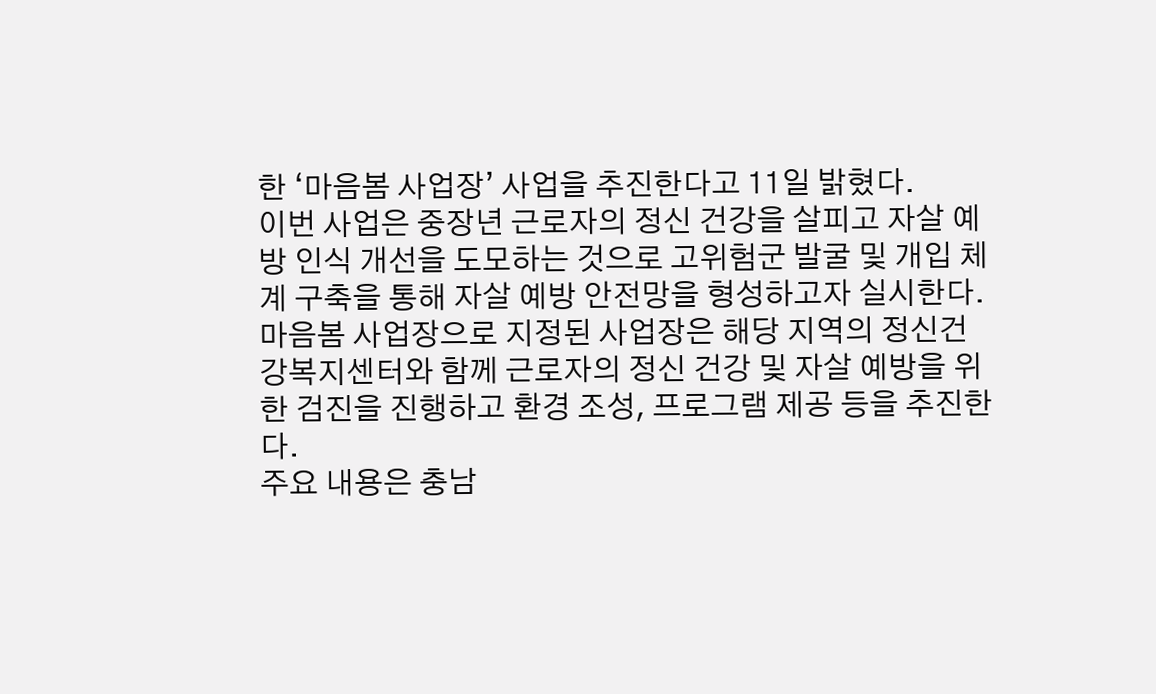한 ‘마음봄 사업장’ 사업을 추진한다고 11일 밝혔다.
이번 사업은 중장년 근로자의 정신 건강을 살피고 자살 예방 인식 개선을 도모하는 것으로 고위험군 발굴 및 개입 체계 구축을 통해 자살 예방 안전망을 형성하고자 실시한다.
마음봄 사업장으로 지정된 사업장은 해당 지역의 정신건강복지센터와 함께 근로자의 정신 건강 및 자살 예방을 위한 검진을 진행하고 환경 조성, 프로그램 제공 등을 추진한다.
주요 내용은 충남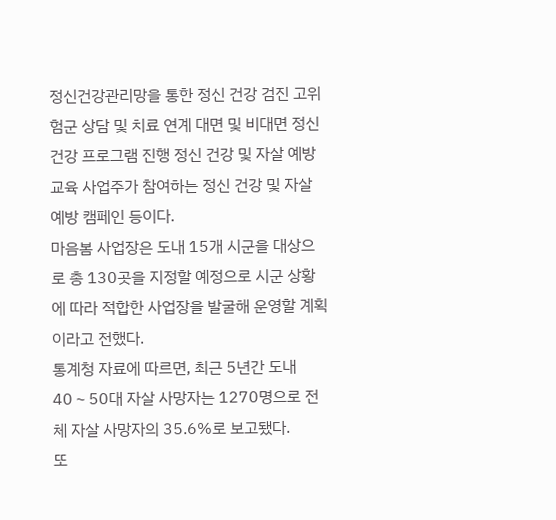정신건강관리망을 통한 정신 건강 검진 고위험군 상담 및 치료 연계 대면 및 비대면 정신건강 프로그램 진행 정신 건강 및 자살 예방 교육 사업주가 참여하는 정신 건강 및 자살 예방 캠페인 등이다.
마음봄 사업장은 도내 15개 시군을 대상으로 총 130곳을 지정할 예정으로 시군 상황에 따라 적합한 사업장을 발굴해 운영할 계획이라고 전했다.
통계청 자료에 따르면, 최근 5년간 도내 40∼50대 자살 사망자는 1270명으로 전체 자살 사망자의 35.6%로 보고됐다.
또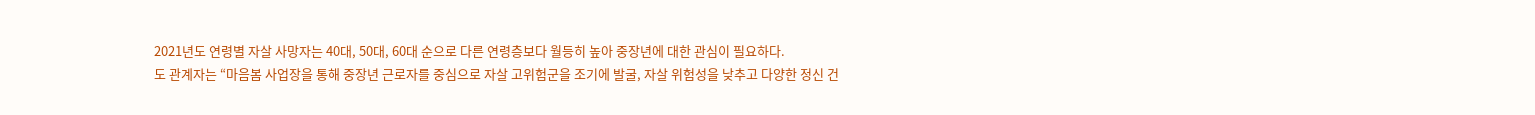2021년도 연령별 자살 사망자는 40대, 50대, 60대 순으로 다른 연령층보다 월등히 높아 중장년에 대한 관심이 필요하다.
도 관계자는 “마음봄 사업장을 통해 중장년 근로자를 중심으로 자살 고위험군을 조기에 발굴, 자살 위험성을 낮추고 다양한 정신 건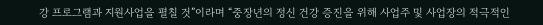강 프로그램과 지원사업을 펼칠 것”이라며 “중장년의 정신 건강 증진을 위해 사업주 및 사업장의 적극적인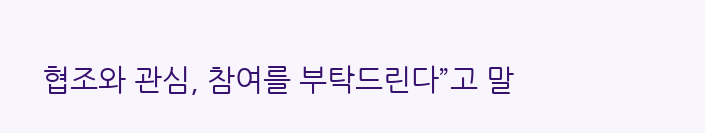협조와 관심, 참여를 부탁드린다”고 말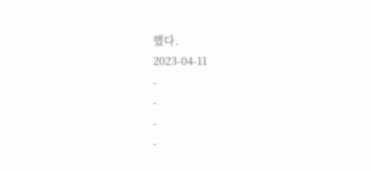했다.
2023-04-11
-
-
-
-